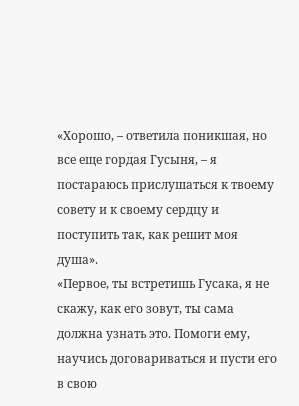«Хорошо, – ответила поникшая, но все еще гордая Гусыня, – я постараюсь прислушаться к твоему совету и к своему сердцу и поступить так, как решит моя душа».
«Первое, ты встретишь Гусака, я не скажу, как его зовут, ты сама должна узнать это. Помоги ему, научись договариваться и пусти его в свою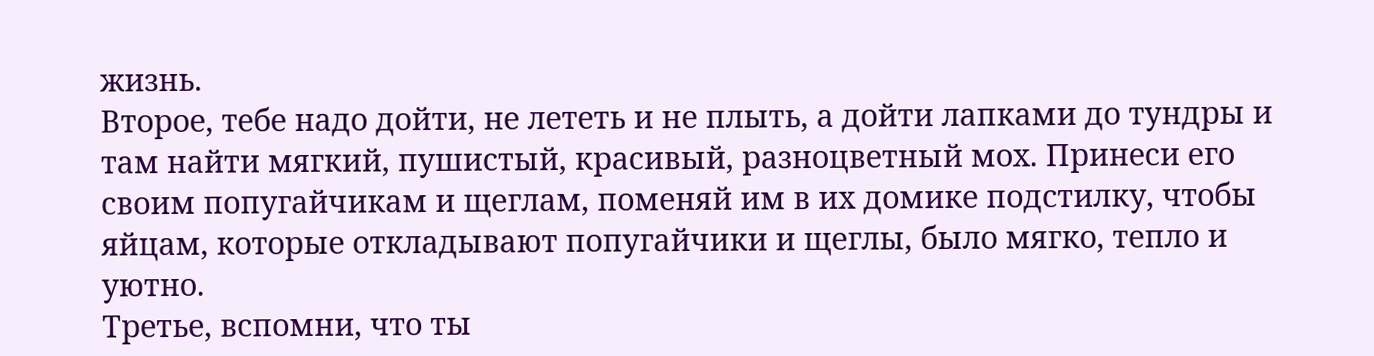жизнь.
Второе, тебе надо дойти, не лететь и не плыть, а дойти лапками до тундры и там найти мягкий, пушистый, красивый, разноцветный мох. Принеси его своим попугайчикам и щеглам, поменяй им в их домике подстилку, чтобы яйцам, которые откладывают попугайчики и щеглы, было мягко, тепло и уютно.
Третье, вспомни, что ты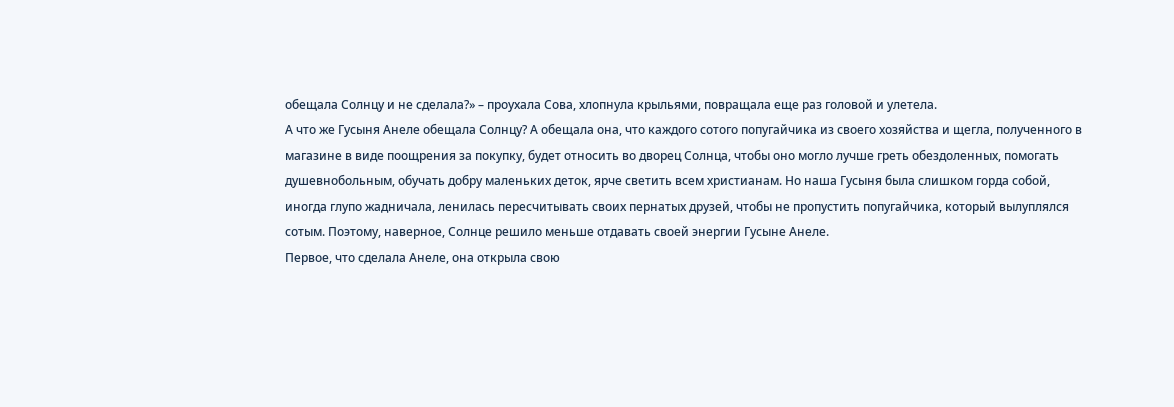обещала Солнцу и не сделала?» – проухала Сова, хлопнула крыльями, повращала еще раз головой и улетела.
А что же Гусыня Анеле обещала Солнцу? А обещала она, что каждого сотого попугайчика из своего хозяйства и щегла, полученного в магазине в виде поощрения за покупку, будет относить во дворец Солнца, чтобы оно могло лучше греть обездоленных, помогать душевнобольным, обучать добру маленьких деток, ярче светить всем христианам. Но наша Гусыня была слишком горда собой, иногда глупо жадничала, ленилась пересчитывать своих пернатых друзей, чтобы не пропустить попугайчика, который вылуплялся сотым. Поэтому, наверное, Солнце решило меньше отдавать своей энергии Гусыне Анеле.
Первое, что сделала Анеле, она открыла свою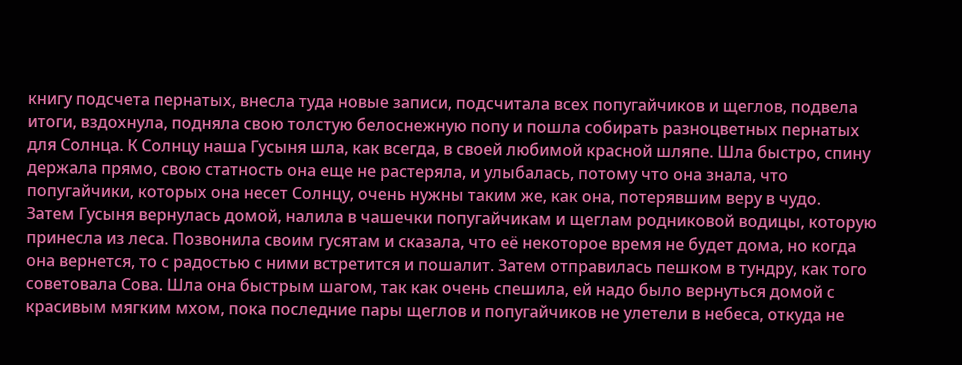книгу подсчета пернатых, внесла туда новые записи, подсчитала всех попугайчиков и щеглов, подвела итоги, вздохнула, подняла свою толстую белоснежную попу и пошла собирать разноцветных пернатых для Солнца. К Солнцу наша Гусыня шла, как всегда, в своей любимой красной шляпе. Шла быстро, спину держала прямо, свою статность она еще не растеряла, и улыбалась, потому что она знала, что попугайчики, которых она несет Солнцу, очень нужны таким же, как она, потерявшим веру в чудо.
Затем Гусыня вернулась домой, налила в чашечки попугайчикам и щеглам родниковой водицы, которую принесла из леса. Позвонила своим гусятам и сказала, что её некоторое время не будет дома, но когда она вернется, то с радостью с ними встретится и пошалит. Затем отправилась пешком в тундру, как того советовала Сова. Шла она быстрым шагом, так как очень спешила, ей надо было вернуться домой с красивым мягким мхом, пока последние пары щеглов и попугайчиков не улетели в небеса, откуда не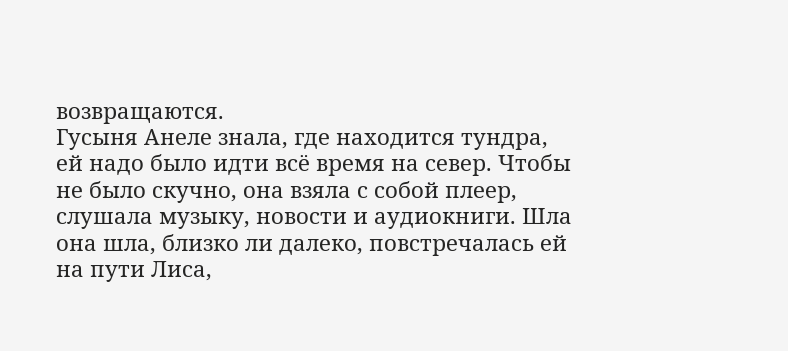возвращаются.
Гусыня Анеле знала, где находится тундра, ей надо было идти всё время на север. Чтобы не было скучно, она взяла с собой плеер, слушала музыку, новости и аудиокниги. Шла она шла, близко ли далеко, повстречалась ей на пути Лиса,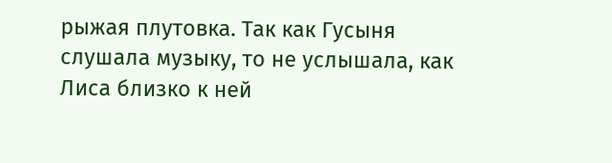рыжая плутовка. Так как Гусыня слушала музыку, то не услышала, как Лиса близко к ней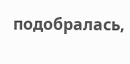подобралась,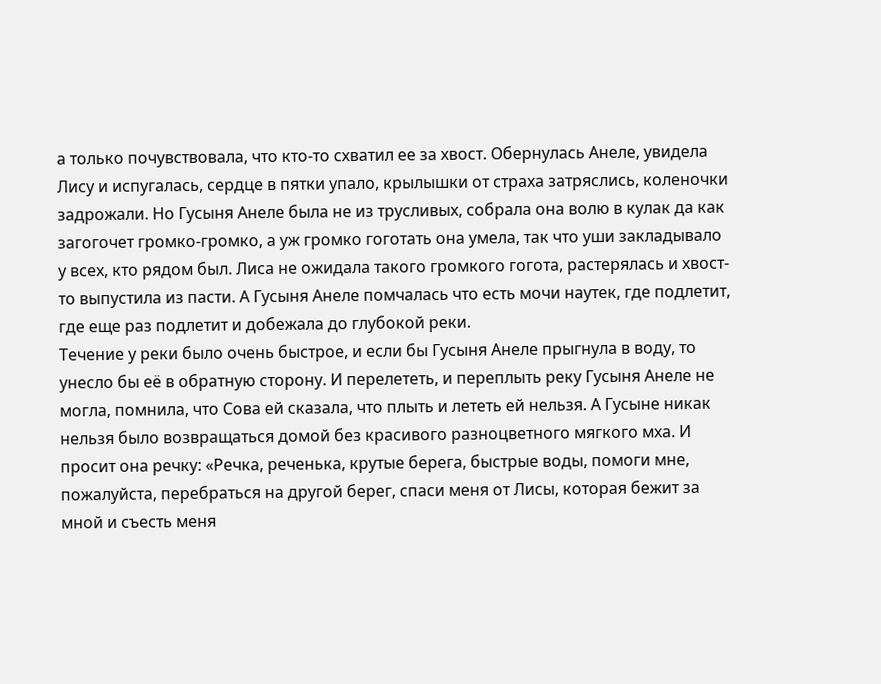а только почувствовала, что кто-то схватил ее за хвост. Обернулась Анеле, увидела Лису и испугалась, сердце в пятки упало, крылышки от страха затряслись, коленочки задрожали. Но Гусыня Анеле была не из трусливых, собрала она волю в кулак да как загогочет громко-громко, а уж громко гоготать она умела, так что уши закладывало у всех, кто рядом был. Лиса не ожидала такого громкого гогота, растерялась и хвост-то выпустила из пасти. А Гусыня Анеле помчалась что есть мочи наутек, где подлетит, где еще раз подлетит и добежала до глубокой реки.
Течение у реки было очень быстрое, и если бы Гусыня Анеле прыгнула в воду, то унесло бы её в обратную сторону. И перелететь, и переплыть реку Гусыня Анеле не могла, помнила, что Сова ей сказала, что плыть и лететь ей нельзя. А Гусыне никак нельзя было возвращаться домой без красивого разноцветного мягкого мха. И просит она речку: «Речка, реченька, крутые берега, быстрые воды, помоги мне, пожалуйста, перебраться на другой берег, спаси меня от Лисы, которая бежит за мной и съесть меня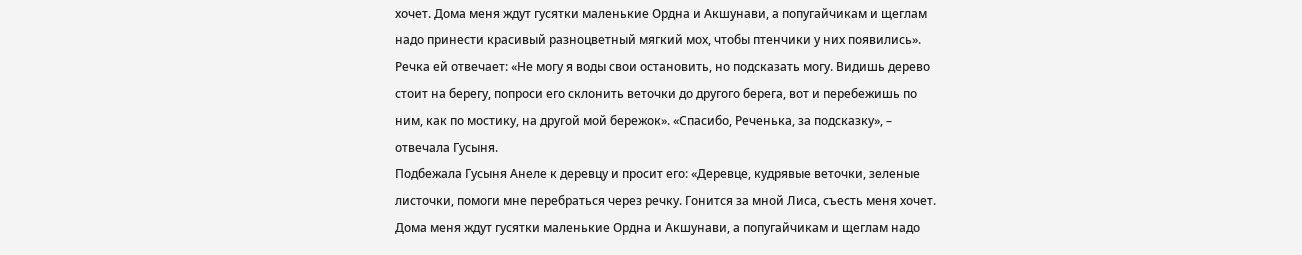хочет. Дома меня ждут гусятки маленькие Ордна и Акшунави, а попугайчикам и щеглам надо принести красивый разноцветный мягкий мох, чтобы птенчики у них появились». Речка ей отвечает: «Не могу я воды свои остановить, но подсказать могу. Видишь дерево стоит на берегу, попроси его склонить веточки до другого берега, вот и перебежишь по ним, как по мостику, на другой мой бережок». «Спасибо, Реченька, за подсказку», – отвечала Гусыня.
Подбежала Гусыня Анеле к деревцу и просит его: «Деревце, кудрявые веточки, зеленые листочки, помоги мне перебраться через речку. Гонится за мной Лиса, съесть меня хочет. Дома меня ждут гусятки маленькие Ордна и Акшунави, а попугайчикам и щеглам надо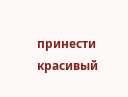принести красивый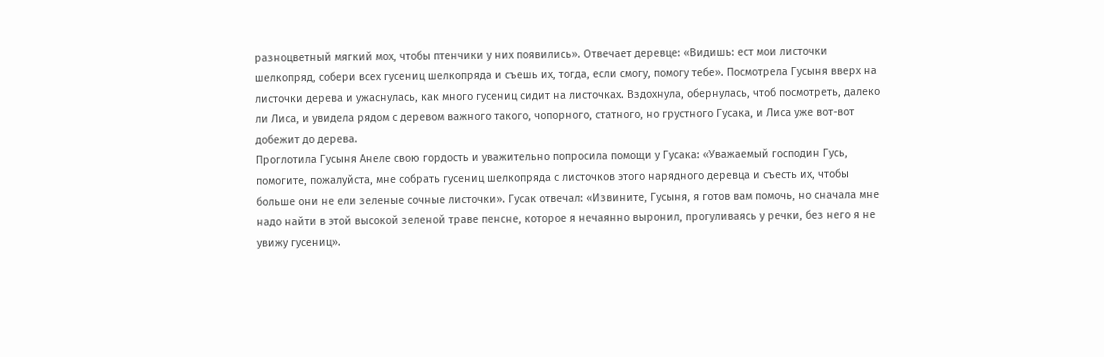разноцветный мягкий мох, чтобы птенчики у них появились». Отвечает деревце: «Видишь: ест мои листочки шелкопряд, собери всех гусениц шелкопряда и съешь их, тогда, если смогу, помогу тебе». Посмотрела Гусыня вверх на листочки дерева и ужаснулась, как много гусениц сидит на листочках. Вздохнула, обернулась, чтоб посмотреть, далеко ли Лиса, и увидела рядом с деревом важного такого, чопорного, статного, но грустного Гусака, и Лиса уже вот-вот добежит до дерева.
Проглотила Гусыня Анеле свою гордость и уважительно попросила помощи у Гусака: «Уважаемый господин Гусь, помогите, пожалуйста, мне собрать гусениц шелкопряда с листочков этого нарядного деревца и съесть их, чтобы больше они не ели зеленые сочные листочки». Гусак отвечал: «Извините, Гусыня, я готов вам помочь, но сначала мне надо найти в этой высокой зеленой траве пенсне, которое я нечаянно выронил, прогуливаясь у речки, без него я не увижу гусениц».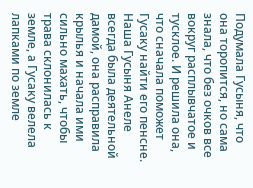Подумала Гусыня, что она торопится, но сама знала, что без очков все вокруг расплывчатое и тусклое. И решила она, что сначала поможет Гусаку найти его пенсне. Наша Гусыня Анеле всегда была деятельной дамой, она расправила крылья и начала ими сильно махать, чтобы трава склонилась к земле, а Гусаку велела лапками по земле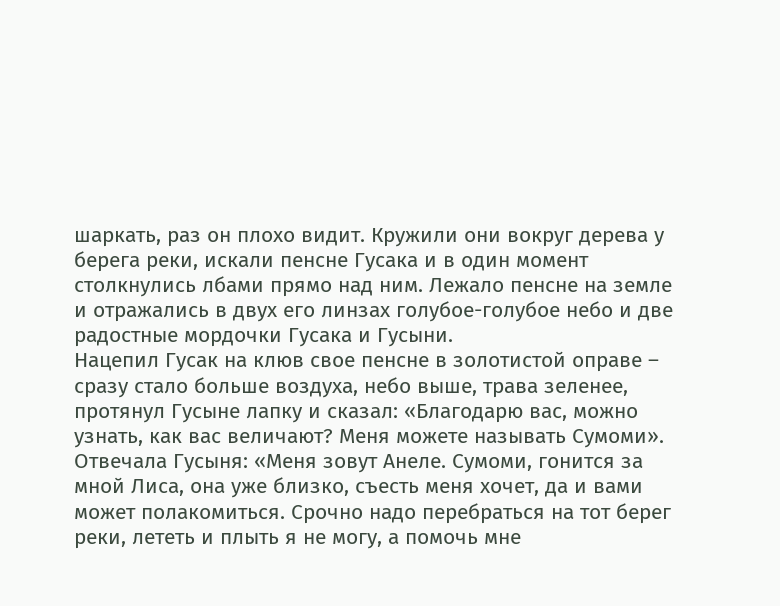шаркать, раз он плохо видит. Кружили они вокруг дерева у берега реки, искали пенсне Гусака и в один момент столкнулись лбами прямо над ним. Лежало пенсне на земле и отражались в двух его линзах голубое-голубое небо и две радостные мордочки Гусака и Гусыни.
Нацепил Гусак на клюв свое пенсне в золотистой оправе – сразу стало больше воздуха, небо выше, трава зеленее, протянул Гусыне лапку и сказал: «Благодарю вас, можно узнать, как вас величают? Меня можете называть Сумоми».
Отвечала Гусыня: «Меня зовут Анеле. Сумоми, гонится за мной Лиса, она уже близко, съесть меня хочет, да и вами может полакомиться. Срочно надо перебраться на тот берег реки, лететь и плыть я не могу, а помочь мне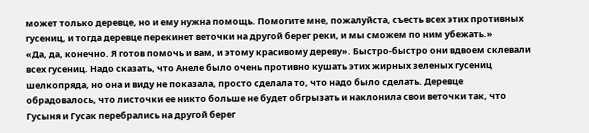может только деревце, но и ему нужна помощь. Помогите мне, пожалуйста, съесть всех этих противных гусениц, и тогда деревце перекинет веточки на другой берег реки, и мы сможем по ним убежать.»
«Да, да, конечно. Я готов помочь и вам, и этому красивому дереву». Быстро-быстро они вдвоем склевали всех гусениц. Надо сказать, что Анеле было очень противно кушать этих жирных зеленых гусениц шелкопряда, но она и виду не показала, просто сделала то, что надо было сделать. Деревце обрадовалось, что листочки ее никто больше не будет обгрызать и наклонила свои веточки так, что Гусыня и Гусак перебрались на другой берег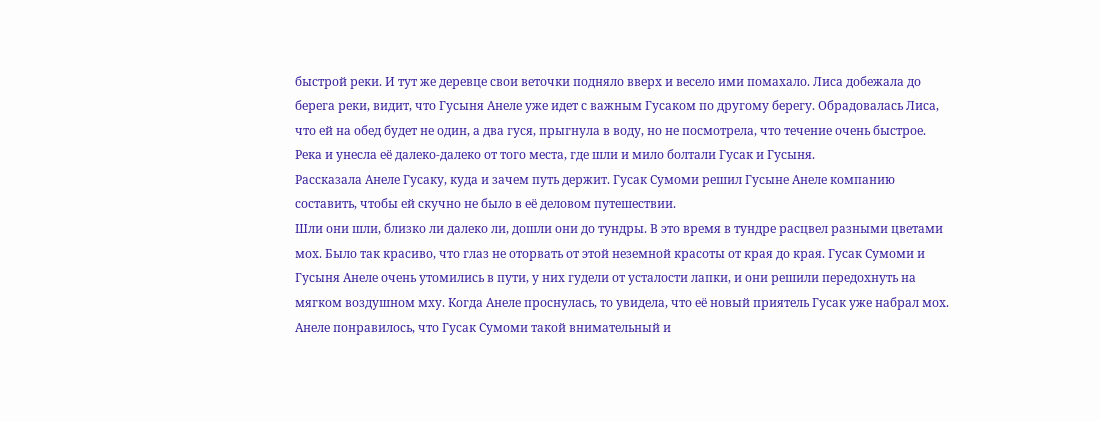быстрой реки. И тут же деревце свои веточки подняло вверх и весело ими помахало. Лиса добежала до берега реки, видит, что Гусыня Анеле уже идет с важным Гусаком по другому берегу. Обрадовалась Лиса, что ей на обед будет не один, а два гуся, прыгнула в воду, но не посмотрела, что течение очень быстрое. Река и унесла её далеко-далеко от того места, где шли и мило болтали Гусак и Гусыня.
Рассказала Анеле Гусаку, куда и зачем путь держит. Гусак Сумоми решил Гусыне Анеле компанию составить, чтобы ей скучно не было в её деловом путешествии.
Шли они шли, близко ли далеко ли, дошли они до тундры. В это время в тундре расцвел разными цветами мох. Было так красиво, что глаз не оторвать от этой неземной красоты от края до края. Гусак Сумоми и Гусыня Анеле очень утомились в пути, у них гудели от усталости лапки, и они решили передохнуть на мягком воздушном мху. Когда Анеле проснулась, то увидела, что её новый приятель Гусак уже набрал мох. Анеле понравилось, что Гусак Сумоми такой внимательный и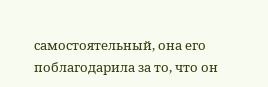самостоятельный, она его поблагодарила за то, что он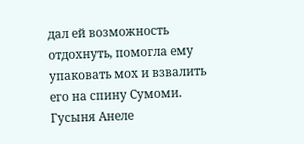дал ей возможность отдохнуть, помогла ему упаковать мох и взвалить его на спину Сумоми. Гусыня Анеле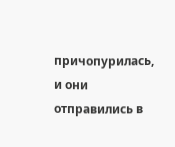причопурилась, и они отправились в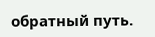обратный путь.